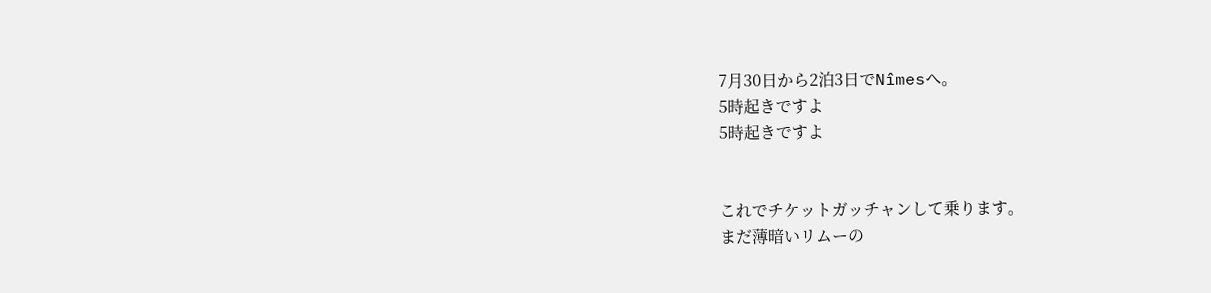7月30日から2泊3日でNîmesへ。
5時起きですよ
5時起きですよ


これでチケットガッチャンして乗ります。
まだ薄暗いリムーの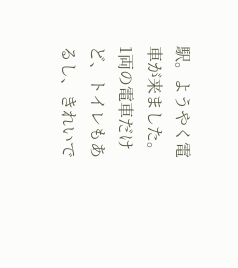駅。ようやく電車が来ました。
1両の電車だけど、トイレもあるし、きれいで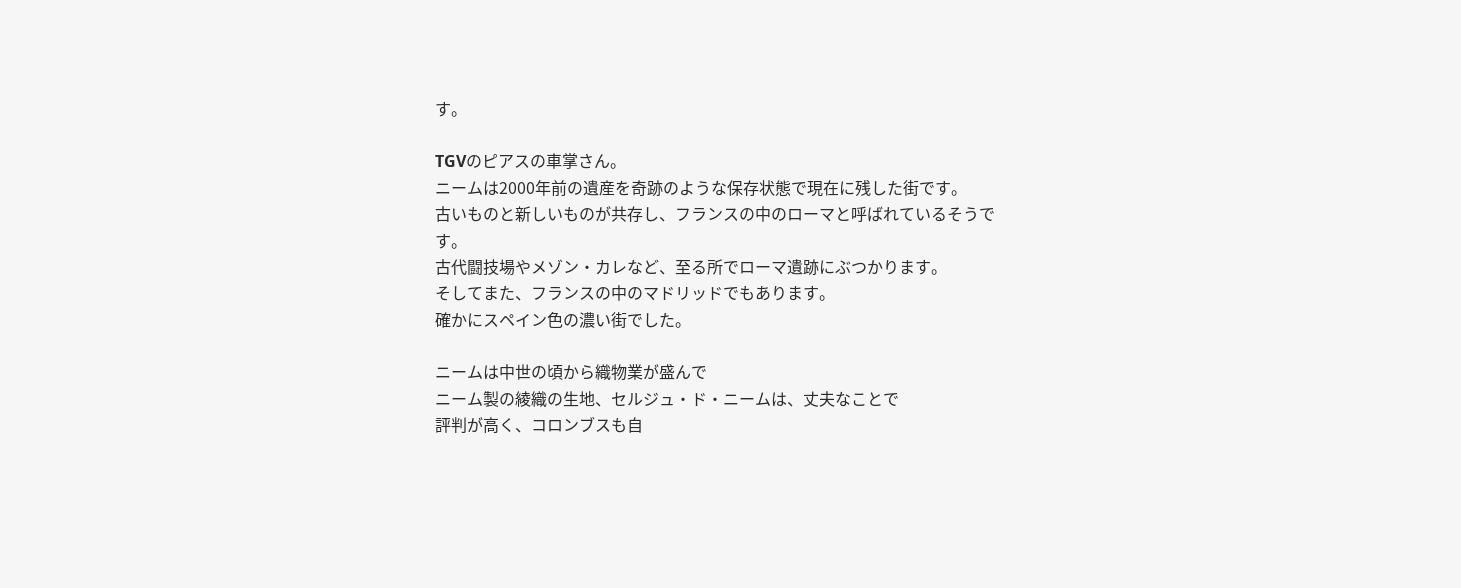す。

TGVのピアスの車掌さん。
ニームは2000年前の遺産を奇跡のような保存状態で現在に残した街です。
古いものと新しいものが共存し、フランスの中のローマと呼ばれているそうです。
古代闘技場やメゾン・カレなど、至る所でローマ遺跡にぶつかります。
そしてまた、フランスの中のマドリッドでもあります。
確かにスペイン色の濃い街でした。

ニームは中世の頃から織物業が盛んで
ニーム製の綾織の生地、セルジュ・ド・ニームは、丈夫なことで
評判が高く、コロンブスも自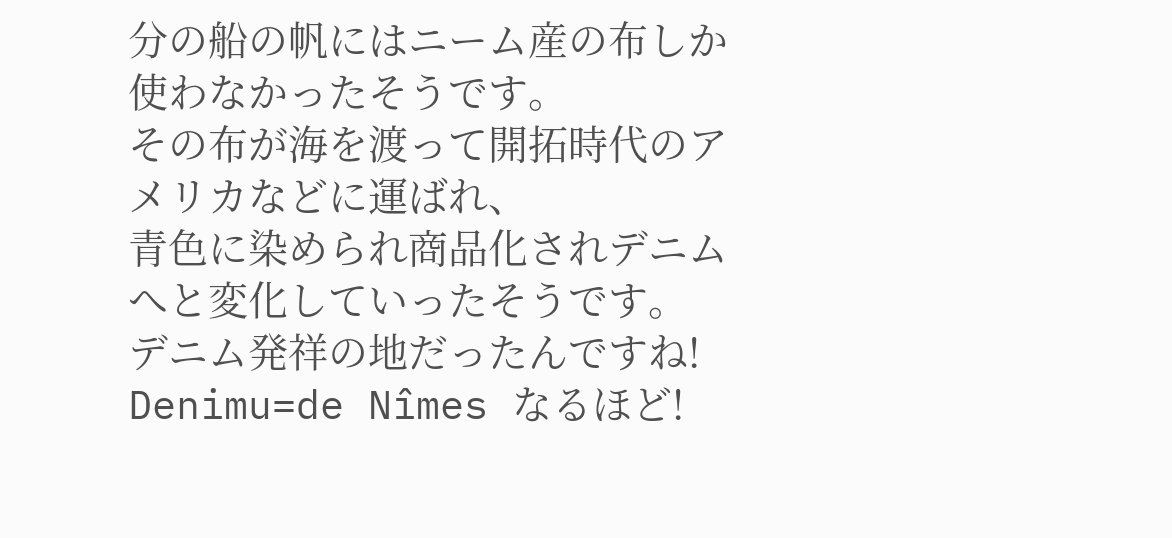分の船の帆にはニーム産の布しか使わなかったそうです。
その布が海を渡って開拓時代のアメリカなどに運ばれ、
青色に染められ商品化されデニムへと変化していったそうです。
デニム発祥の地だったんですね!
Denimu=de Nîmes なるほど!